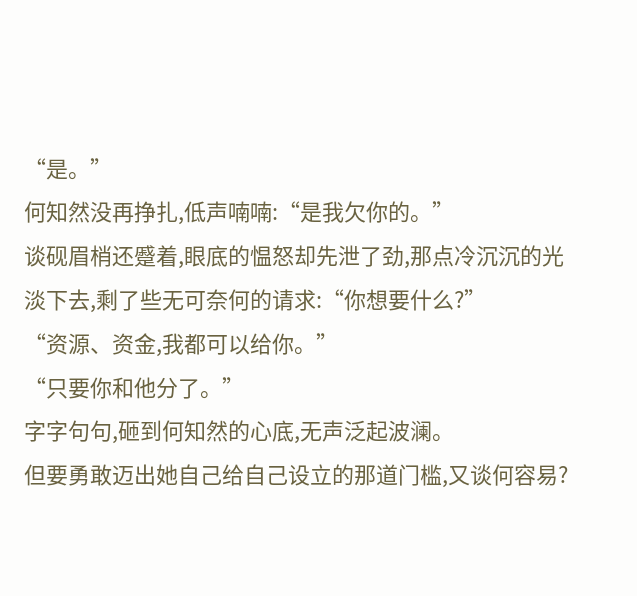“是。”
何知然没再挣扎,低声喃喃:“是我欠你的。”
谈砚眉梢还蹙着,眼底的愠怒却先泄了劲,那点冷沉沉的光淡下去,剩了些无可奈何的请求:“你想要什么?”
“资源、资金,我都可以给你。”
“只要你和他分了。”
字字句句,砸到何知然的心底,无声泛起波澜。
但要勇敢迈出她自己给自己设立的那道门槛,又谈何容易?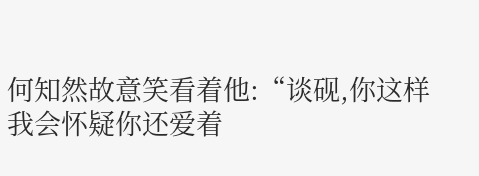何知然故意笑看着他:“谈砚,你这样我会怀疑你还爱着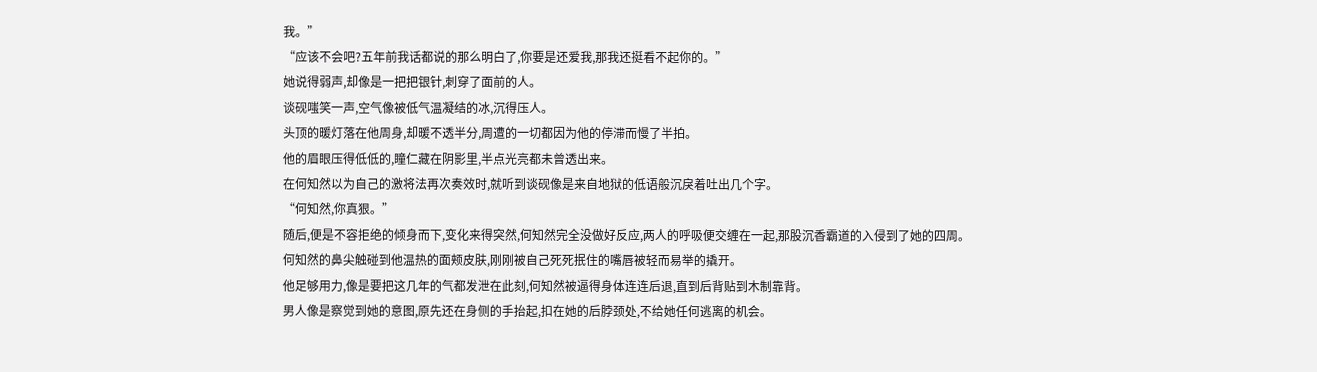我。”
“应该不会吧?五年前我话都说的那么明白了,你要是还爱我,那我还挺看不起你的。”
她说得弱声,却像是一把把银针,刺穿了面前的人。
谈砚嗤笑一声,空气像被低气温凝结的冰,沉得压人。
头顶的暖灯落在他周身,却暖不透半分,周遭的一切都因为他的停滞而慢了半拍。
他的眉眼压得低低的,瞳仁藏在阴影里,半点光亮都未曾透出来。
在何知然以为自己的激将法再次奏效时,就听到谈砚像是来自地狱的低语般沉戾着吐出几个字。
“何知然,你真狠。”
随后,便是不容拒绝的倾身而下,变化来得突然,何知然完全没做好反应,两人的呼吸便交缠在一起,那股沉香霸道的入侵到了她的四周。
何知然的鼻尖触碰到他温热的面颊皮肤,刚刚被自己死死抿住的嘴唇被轻而易举的撬开。
他足够用力,像是要把这几年的气都发泄在此刻,何知然被逼得身体连连后退,直到后背贴到木制靠背。
男人像是察觉到她的意图,原先还在身侧的手抬起,扣在她的后脖颈处,不给她任何逃离的机会。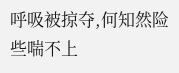呼吸被掠夺,何知然险些喘不上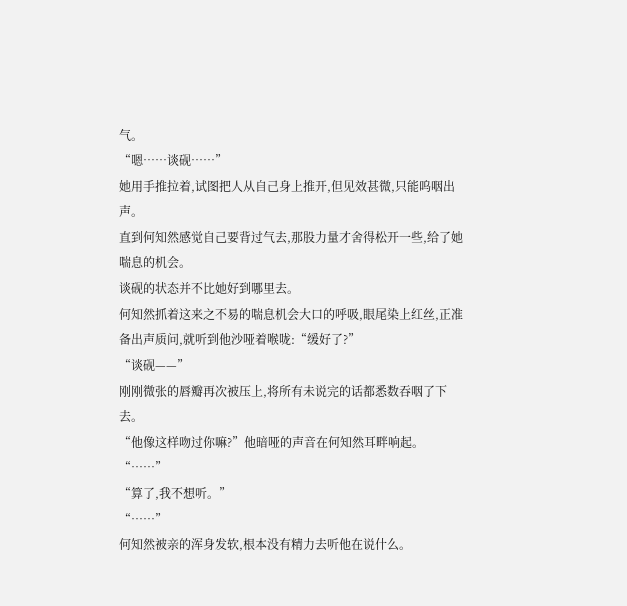气。
“嗯……谈砚……”
她用手推拉着,试图把人从自己身上推开,但见效甚微,只能呜咽出声。
直到何知然感觉自己要背过气去,那股力量才舍得松开一些,给了她喘息的机会。
谈砚的状态并不比她好到哪里去。
何知然抓着这来之不易的喘息机会大口的呼吸,眼尾染上红丝,正准备出声质问,就听到他沙哑着喉咙:“缓好了?”
“谈砚——”
刚刚微张的唇瓣再次被压上,将所有未说完的话都悉数吞咽了下去。
“他像这样吻过你嘛?”他暗哑的声音在何知然耳畔响起。
“……”
“算了,我不想听。”
“……”
何知然被亲的浑身发软,根本没有精力去听他在说什么。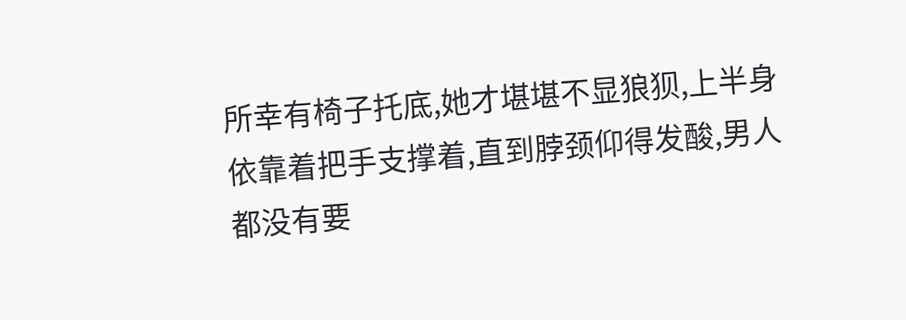所幸有椅子托底,她才堪堪不显狼狈,上半身依靠着把手支撑着,直到脖颈仰得发酸,男人都没有要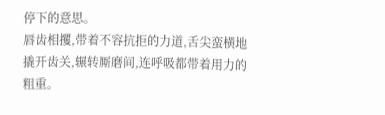停下的意思。
唇齿相攫,带着不容抗拒的力道,舌尖蛮横地撬开齿关,辗转厮磨间,连呼吸都带着用力的粗重。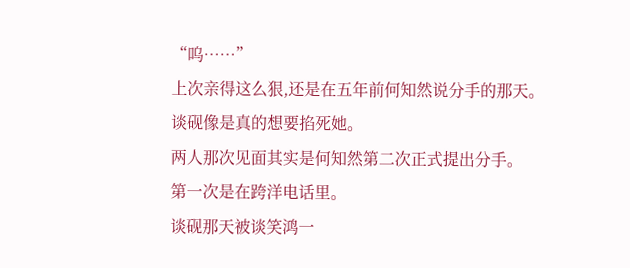“呜……”
上次亲得这么狠,还是在五年前何知然说分手的那天。
谈砚像是真的想要掐死她。
两人那次见面其实是何知然第二次正式提出分手。
第一次是在跨洋电话里。
谈砚那天被谈笑鸿一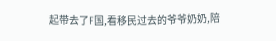起带去了F国,看移民过去的爷爷奶奶,陪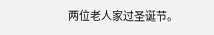两位老人家过圣诞节。